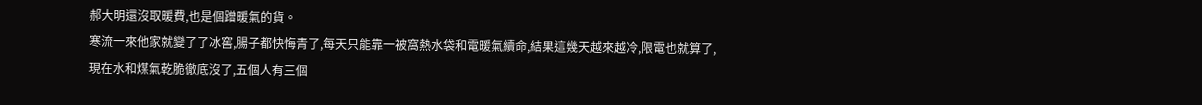郝大明還沒取暖費,也是個蹭暖氣的貨。
寒流一來他家就變了了冰窖,腸子都快悔青了,每天只能靠一被窩熱水袋和電暖氣續命,結果這幾天越來越冷,限電也就算了,現在水和煤氣乾脆徹底沒了,五個人有三個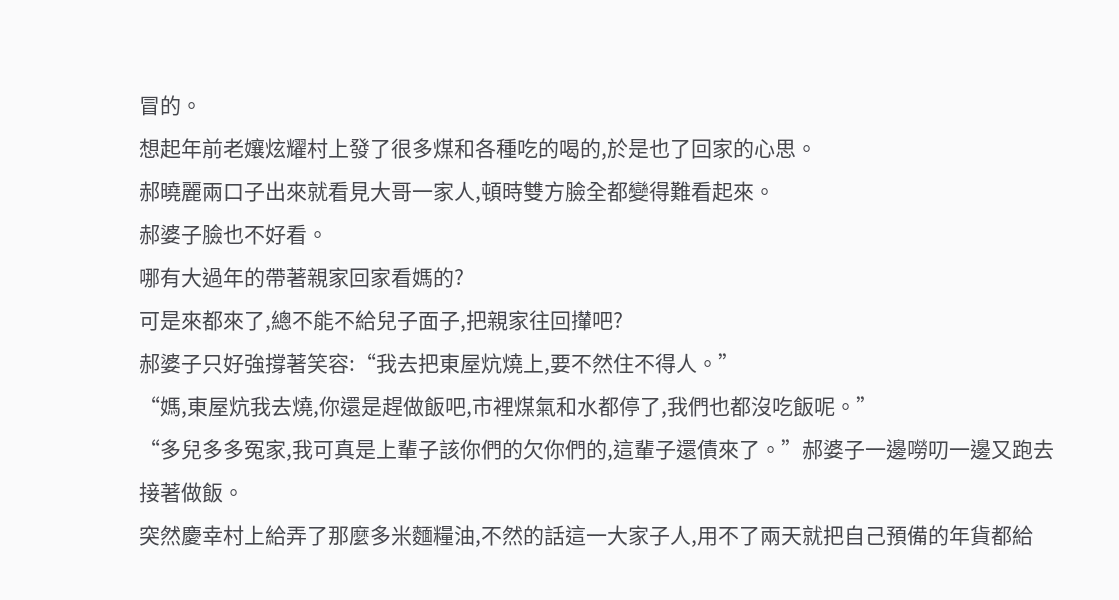冒的。
想起年前老孃炫耀村上發了很多煤和各種吃的喝的,於是也了回家的心思。
郝曉麗兩口子出來就看見大哥一家人,頓時雙方臉全都變得難看起來。
郝婆子臉也不好看。
哪有大過年的帶著親家回家看媽的?
可是來都來了,總不能不給兒子面子,把親家往回攆吧?
郝婆子只好強撐著笑容:“我去把東屋炕燒上,要不然住不得人。”
“媽,東屋炕我去燒,你還是趕做飯吧,市裡煤氣和水都停了,我們也都沒吃飯呢。”
“多兒多多冤家,我可真是上輩子該你們的欠你們的,這輩子還債來了。”郝婆子一邊嘮叨一邊又跑去接著做飯。
突然慶幸村上給弄了那麼多米麵糧油,不然的話這一大家子人,用不了兩天就把自己預備的年貨都給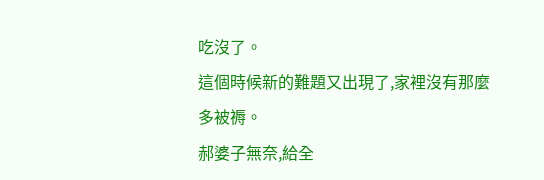吃沒了。
這個時候新的難題又出現了,家裡沒有那麼多被褥。
郝婆子無奈,給全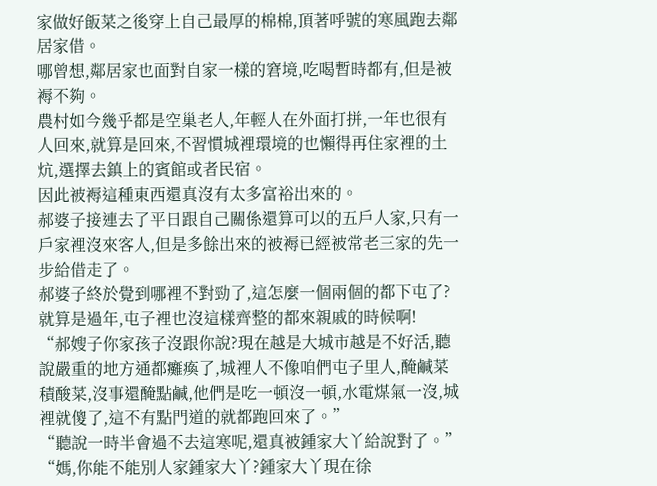家做好飯菜之後穿上自己最厚的棉棉,頂著呼號的寒風跑去鄰居家借。
哪曾想,鄰居家也面對自家一樣的窘境,吃喝暫時都有,但是被褥不夠。
農村如今幾乎都是空巢老人,年輕人在外面打拼,一年也很有人回來,就算是回來,不習慣城裡環境的也懶得再住家裡的土炕,選擇去鎮上的賓館或者民宿。
因此被褥這種東西還真沒有太多富裕出來的。
郝婆子接連去了平日跟自己關係還算可以的五戶人家,只有一戶家裡沒來客人,但是多餘出來的被褥已經被常老三家的先一步給借走了。
郝婆子終於覺到哪裡不對勁了,這怎麼一個兩個的都下屯了?
就算是過年,屯子裡也沒這樣齊整的都來親戚的時候啊!
“郝嫂子你家孩子沒跟你說?現在越是大城市越是不好活,聽說嚴重的地方通都癱瘓了,城裡人不像咱們屯子里人,醃鹹菜積酸菜,沒事還醃點鹹,他們是吃一頓沒一頓,水電煤氣一沒,城裡就傻了,這不有點門道的就都跑回來了。”
“聽說一時半會過不去這寒呢,還真被鍾家大丫給說對了。”
“媽,你能不能別人家鍾家大丫?鍾家大丫現在徐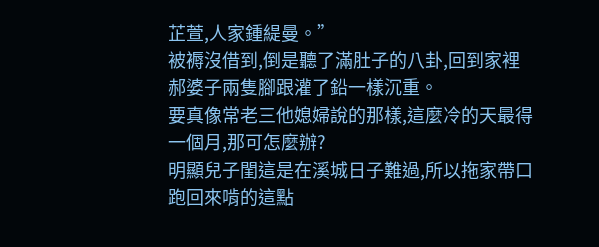芷萱,人家鍾緹曼。”
被褥沒借到,倒是聽了滿肚子的八卦,回到家裡郝婆子兩隻腳跟灌了鉛一樣沉重。
要真像常老三他媳婦說的那樣,這麼冷的天最得一個月,那可怎麼辦?
明顯兒子閨這是在溪城日子難過,所以拖家帶口跑回來啃的這點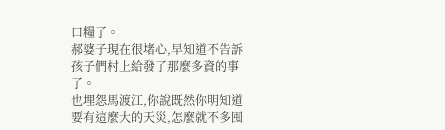口糧了。
郝婆子現在很堵心,早知道不告訴孩子們村上給發了那麼多資的事了。
也埋怨馬渡江,你說既然你明知道要有這麼大的天災,怎麼就不多囤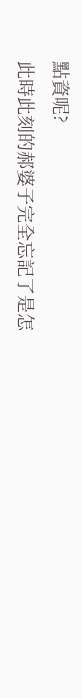點資呢?
此時此刻的郝婆子完全忘記了是怎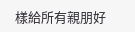樣給所有親朋好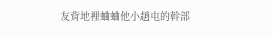友背地裡蛐蛐他小趙屯的幹部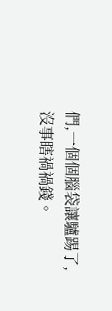們,一個個腦袋讓驢踢了,沒事瞎禍禍錢。